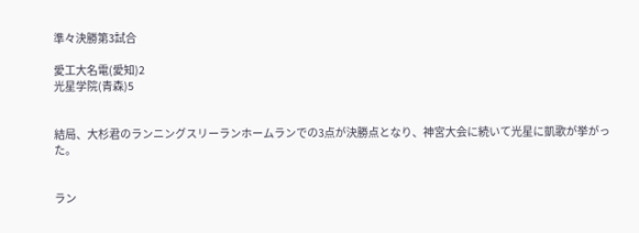準々決勝第3試合

愛工大名電(愛知)2
光星学院(青森)5


結局、大杉君のランニングスリーランホームランでの3点が決勝点となり、神宮大会に続いて光星に凱歌が挙がった。


ラン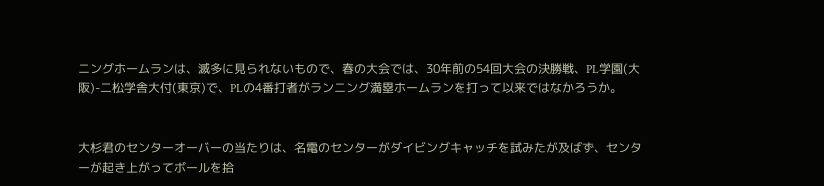ニングホームランは、滅多に見られないもので、春の大会では、30年前の54回大会の決勝戦、PL学園(大阪)-二松学舎大付(東京)で、PLの4番打者がランニング満塁ホームランを打って以来ではなかろうか。


大杉君のセンターオーバーの当たりは、名電のセンターがダイビングキャッチを試みたが及ばず、センターが起き上がってボールを拾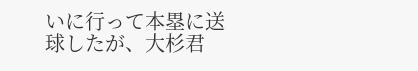いに行って本塁に送球したが、大杉君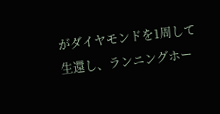がダイヤモンドを1周して生還し、ランニングホー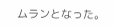ムランとなった。